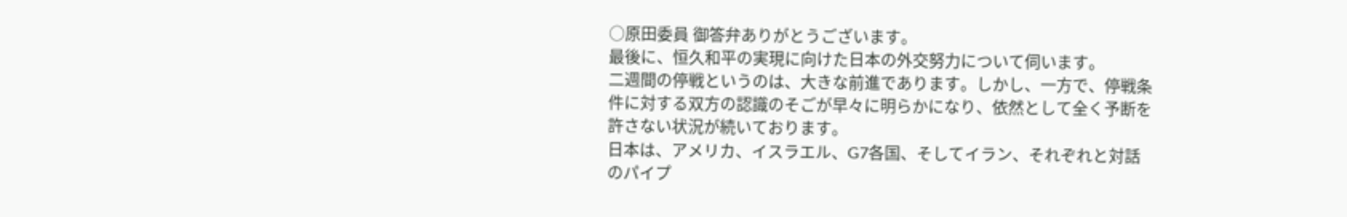○原田委員 御答弁ありがとうございます。
最後に、恒久和平の実現に向けた日本の外交努力について伺います。
二週間の停戦というのは、大きな前進であります。しかし、一方で、停戦条件に対する双方の認識のそごが早々に明らかになり、依然として全く予断を許さない状況が続いております。
日本は、アメリカ、イスラエル、G7各国、そしてイラン、それぞれと対話のパイプ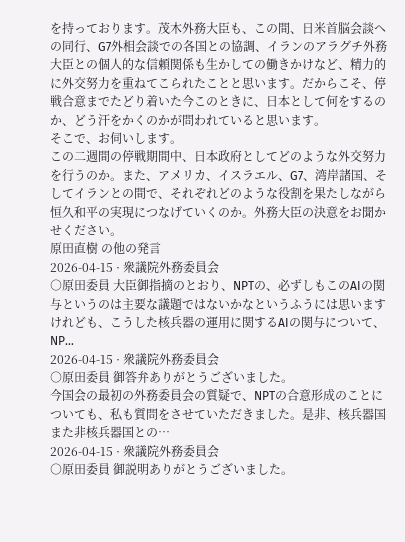を持っております。茂木外務大臣も、この間、日米首脳会談への同行、G7外相会談での各国との協調、イランのアラグチ外務大臣との個人的な信頼関係も生かしての働きかけなど、精力的に外交努力を重ねてこられたことと思います。だからこそ、停戦合意までたどり着いた今このときに、日本として何をするのか、どう汗をかくのかが問われていると思います。
そこで、お伺いします。
この二週間の停戦期間中、日本政府としてどのような外交努力を行うのか。また、アメリカ、イスラエル、G7、湾岸諸国、そしてイランとの間で、それぞれどのような役割を果たしながら恒久和平の実現につなげていくのか。外務大臣の決意をお聞かせください。
原田直樹 の他の発言
2026-04-15 · 衆議院外務委員会
○原田委員 大臣御指摘のとおり、NPTの、必ずしもこのAIの関与というのは主要な議題ではないかなというふうには思いますけれども、こうした核兵器の運用に関するAIの関与について、NP…
2026-04-15 · 衆議院外務委員会
○原田委員 御答弁ありがとうございました。
今国会の最初の外務委員会の質疑で、NPTの合意形成のことについても、私も質問をさせていただきました。是非、核兵器国また非核兵器国との…
2026-04-15 · 衆議院外務委員会
○原田委員 御説明ありがとうございました。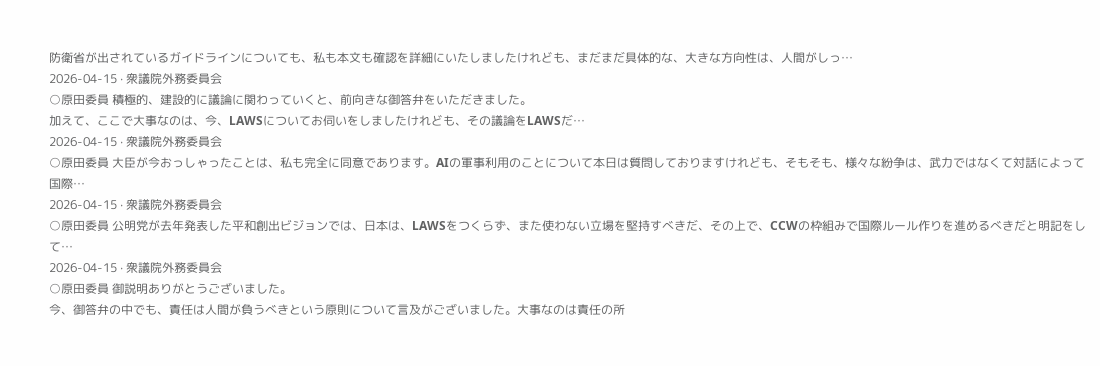防衛省が出されているガイドラインについても、私も本文も確認を詳細にいたしましたけれども、まだまだ具体的な、大きな方向性は、人間がしっ…
2026-04-15 · 衆議院外務委員会
○原田委員 積極的、建設的に議論に関わっていくと、前向きな御答弁をいただきました。
加えて、ここで大事なのは、今、LAWSについてお伺いをしましたけれども、その議論をLAWSだ…
2026-04-15 · 衆議院外務委員会
○原田委員 大臣が今おっしゃったことは、私も完全に同意であります。AIの軍事利用のことについて本日は質問しておりますけれども、そもそも、様々な紛争は、武力ではなくて対話によって国際…
2026-04-15 · 衆議院外務委員会
○原田委員 公明党が去年発表した平和創出ビジョンでは、日本は、LAWSをつくらず、また使わない立場を堅持すべきだ、その上で、CCWの枠組みで国際ルール作りを進めるべきだと明記をして…
2026-04-15 · 衆議院外務委員会
○原田委員 御説明ありがとうございました。
今、御答弁の中でも、責任は人間が負うべきという原則について言及がございました。大事なのは責任の所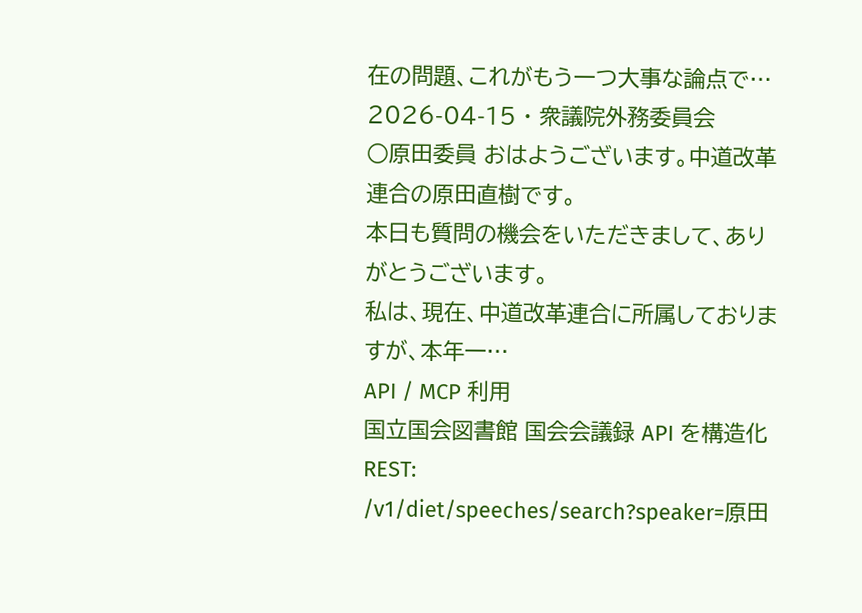在の問題、これがもう一つ大事な論点で…
2026-04-15 · 衆議院外務委員会
○原田委員 おはようございます。中道改革連合の原田直樹です。
本日も質問の機会をいただきまして、ありがとうございます。
私は、現在、中道改革連合に所属しておりますが、本年一…
API / MCP 利用
国立国会図書館 国会会議録 API を構造化
REST: /v1/diet/speeches/search?speaker=原田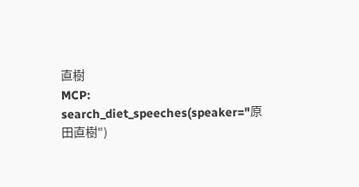直樹
MCP: search_diet_speeches(speaker="原田直樹")